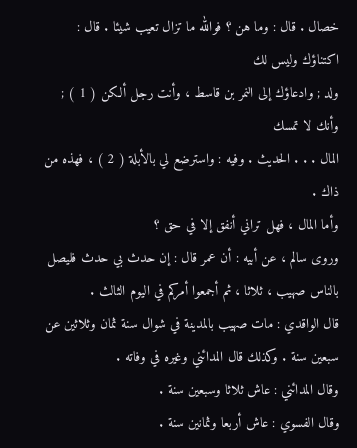خصال . قال : وما هن ؟ فوالله ما تزال تعيب شيئا . قال : اكتناؤك وليس لك
ولد ; وادعاؤك إلى النمر بن قاسط ، وأنت رجل ألكن ( 1 ) ; وأنك لا تمسك
المال . . . الحديث . وفيه : واسترضع لي بالأبلة ( 2 ) ، فهذه من ذاك .
وأما المال ، فهل تراني أنفق إلا في حق ؟
وروى سالم ، عن أبيه : أن عمر قال : إن حدث بي حدث فليصل
بالناس صهيب ، ثلاثا ، ثم أجمعوا أمركم في اليوم الثالث .
قال الواقدي : مات صهيب بالمدينة في شوال سنة ثمان وثلاثين عن
سبعين سنة . وكذلك قال المدائني وغيره في وفاته .
وقال المدائني : عاش ثلاثا وسبعين سنة .
وقال الفسوي : عاش أربعا وثمانين سنة .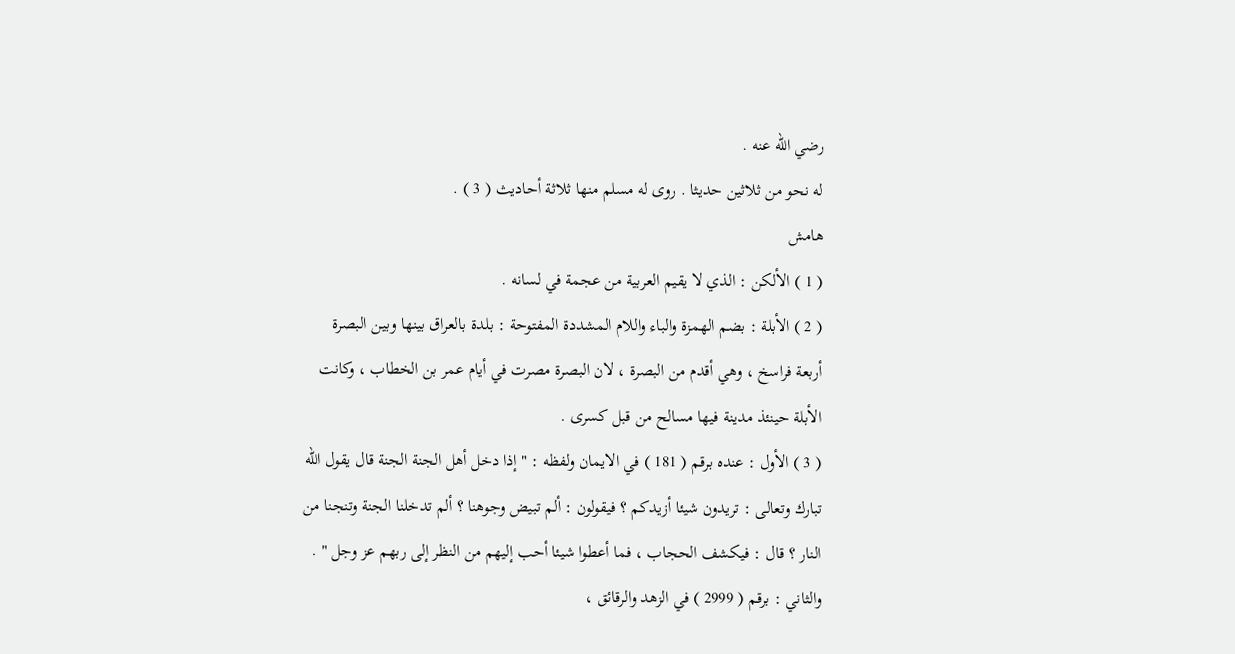رضي الله عنه .
له نحو من ثلاثين حديثا . روى له مسلم منها ثلاثة أحاديث ( 3 ) .
هامش
( 1 ) الألكن : الذي لا يقيم العربية من عجمة في لسانه .
( 2 ) الأبلة : بضم الهمزة والباء واللام المشددة المفتوحة : بلدة بالعراق بينها وبين البصرة
أربعة فراسخ ، وهي أقدم من البصرة ، لان البصرة مصرت في أيام عمر بن الخطاب ، وكانت
الأبلة حينئذ مدينة فيها مسالح من قبل كسرى .
( 3 ) الأول : عنده برقم ( 181 ) في الايمان ولفظه : " إذا دخل أهل الجنة الجنة قال يقول الله
تبارك وتعالى : تريدون شيئا أزيدكم ؟ فيقولون : ألم تبيض وجوهنا ؟ ألم تدخلنا الجنة وتنجنا من
النار ؟ قال : فيكشف الحجاب ، فما أعطوا شيئا أحب إليهم من النظر إلى ربهم عز وجل " .
والثاني : برقم ( 2999 ) في الزهد والرقائق ،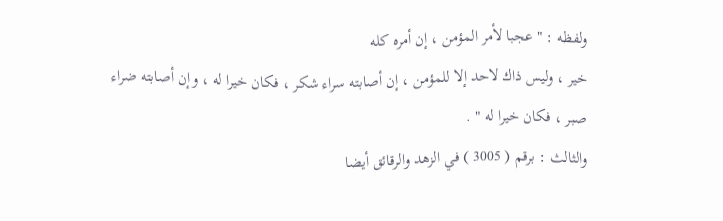ولفظه : " عجبا لأمر المؤمن ، إن أمره كله
خير ، وليس ذاك لاحد إلا للمؤمن ، إن أصابته سراء شكر ، فكان خيرا له ، وإن أصابته ضراء
صبر ، فكان خيرا له " .
والثالث : برقم ( 3005 ) في الزهد والرقائق أيضا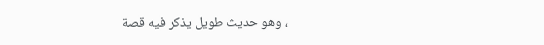، وهو حديث طويل يذكر فيه قصة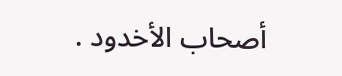أصحاب الأخدود .